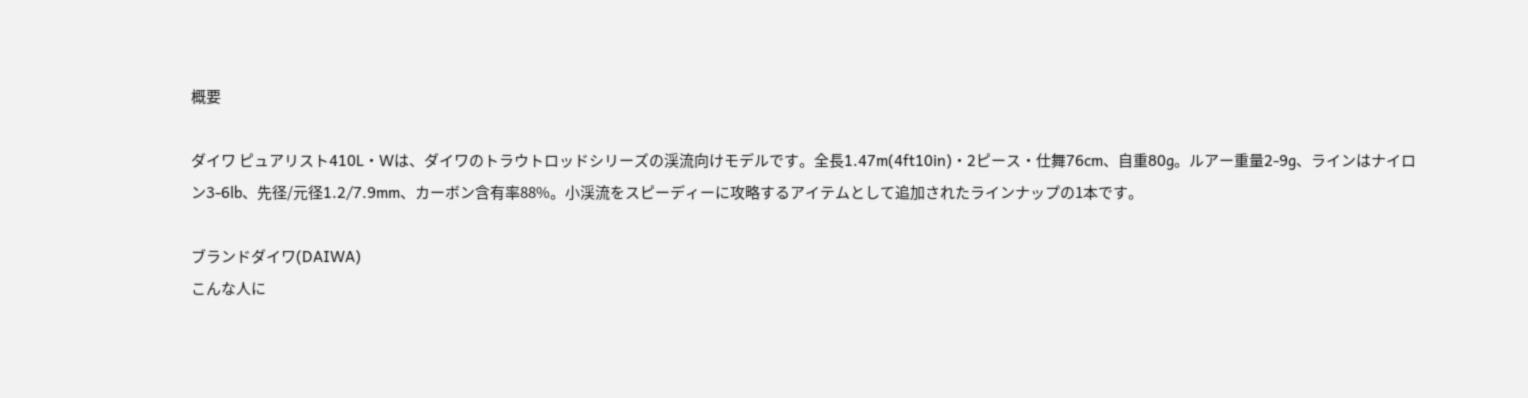概要

ダイワ ピュアリスト410L・Wは、ダイワのトラウトロッドシリーズの渓流向けモデルです。全長1.47m(4ft10in)・2ピース・仕舞76cm、自重80g。ルアー重量2-9g、ラインはナイロン3-6lb、先径/元径1.2/7.9mm、カーボン含有率88%。小渓流をスピーディーに攻略するアイテムとして追加されたラインナップの1本です。

ブランドダイワ(DAIWA)
こんな人に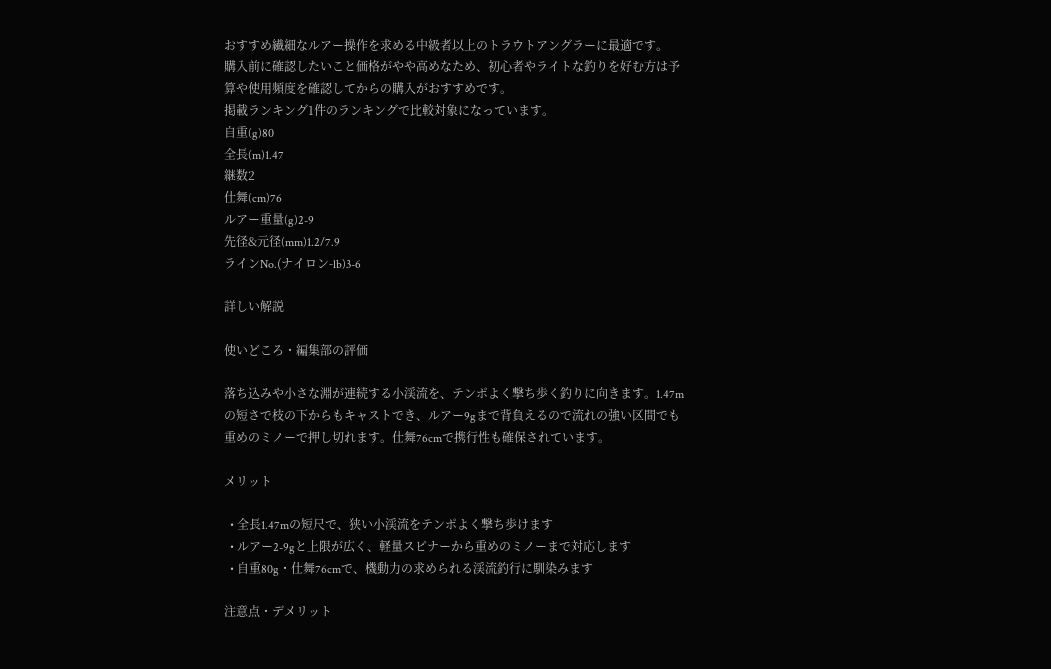おすすめ繊細なルアー操作を求める中級者以上のトラウトアングラーに最適です。
購入前に確認したいこと価格がやや高めなため、初心者やライトな釣りを好む方は予算や使用頻度を確認してからの購入がおすすめです。
掲載ランキング1件のランキングで比較対象になっています。
自重(g)80
全長(m)1.47
継数2
仕舞(cm)76
ルアー重量(g)2-9
先径&元径(mm)1.2/7.9
ラインNo.(ナイロン-lb)3-6

詳しい解説

使いどころ・編集部の評価

落ち込みや小さな淵が連続する小渓流を、テンポよく撃ち歩く釣りに向きます。1.47mの短さで枝の下からもキャストでき、ルアー9gまで背負えるので流れの強い区間でも重めのミノーで押し切れます。仕舞76cmで携行性も確保されています。

メリット

  • 全長1.47mの短尺で、狭い小渓流をテンポよく撃ち歩けます
  • ルアー2-9gと上限が広く、軽量スピナーから重めのミノーまで対応します
  • 自重80g・仕舞76cmで、機動力の求められる渓流釣行に馴染みます

注意点・デメリット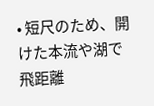• 短尺のため、開けた本流や湖で飛距離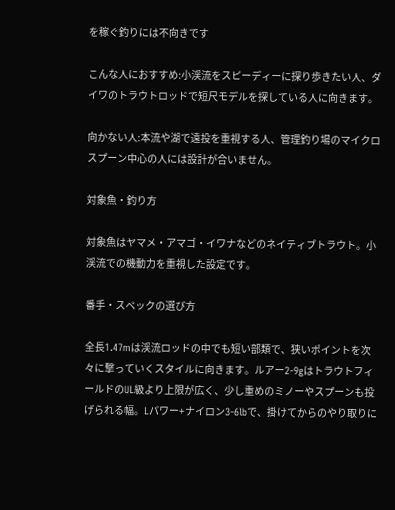を稼ぐ釣りには不向きです

こんな人におすすめ:小渓流をスピーディーに探り歩きたい人、ダイワのトラウトロッドで短尺モデルを探している人に向きます。

向かない人:本流や湖で遠投を重視する人、管理釣り場のマイクロスプーン中心の人には設計が合いません。

対象魚・釣り方

対象魚はヤマメ・アマゴ・イワナなどのネイティブトラウト。小渓流での機動力を重視した設定です。

番手・スペックの選び方

全長1.47mは渓流ロッドの中でも短い部類で、狭いポイントを次々に撃っていくスタイルに向きます。ルアー2-9gはトラウトフィールドのUL級より上限が広く、少し重めのミノーやスプーンも投げられる幅。Lパワー+ナイロン3-6lbで、掛けてからのやり取りに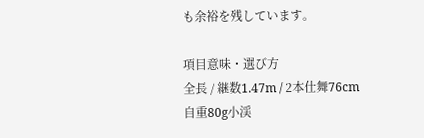も余裕を残しています。

項目意味・選び方
全長 / 継数1.47m / 2本仕舞76cm
自重80g小渓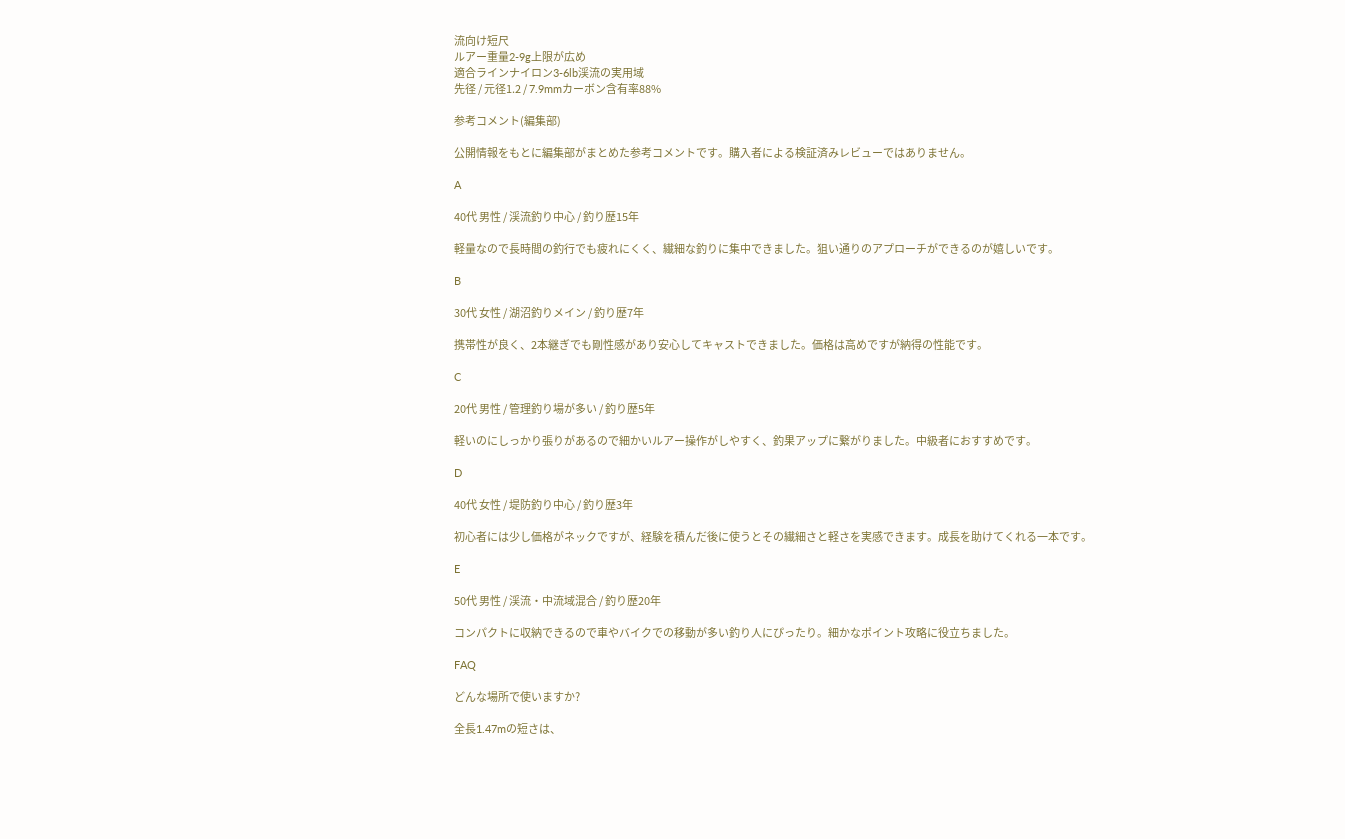流向け短尺
ルアー重量2-9g上限が広め
適合ラインナイロン3-6lb渓流の実用域
先径 / 元径1.2 / 7.9mmカーボン含有率88%

参考コメント(編集部)

公開情報をもとに編集部がまとめた参考コメントです。購入者による検証済みレビューではありません。

A

40代 男性 / 渓流釣り中心 / 釣り歴15年

軽量なので長時間の釣行でも疲れにくく、繊細な釣りに集中できました。狙い通りのアプローチができるのが嬉しいです。

B

30代 女性 / 湖沼釣りメイン / 釣り歴7年

携帯性が良く、2本継ぎでも剛性感があり安心してキャストできました。価格は高めですが納得の性能です。

C

20代 男性 / 管理釣り場が多い / 釣り歴5年

軽いのにしっかり張りがあるので細かいルアー操作がしやすく、釣果アップに繋がりました。中級者におすすめです。

D

40代 女性 / 堤防釣り中心 / 釣り歴3年

初心者には少し価格がネックですが、経験を積んだ後に使うとその繊細さと軽さを実感できます。成長を助けてくれる一本です。

E

50代 男性 / 渓流・中流域混合 / 釣り歴20年

コンパクトに収納できるので車やバイクでの移動が多い釣り人にぴったり。細かなポイント攻略に役立ちました。

FAQ

どんな場所で使いますか?

全長1.47mの短さは、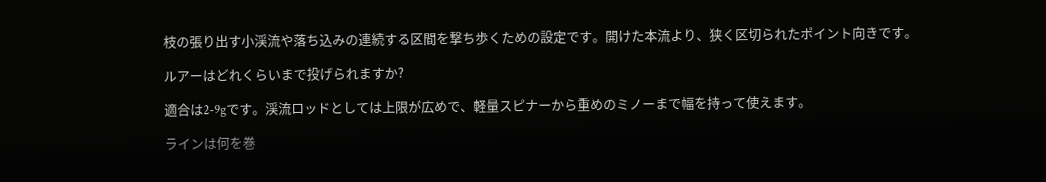枝の張り出す小渓流や落ち込みの連続する区間を撃ち歩くための設定です。開けた本流より、狭く区切られたポイント向きです。

ルアーはどれくらいまで投げられますか?

適合は2-9gです。渓流ロッドとしては上限が広めで、軽量スピナーから重めのミノーまで幅を持って使えます。

ラインは何を巻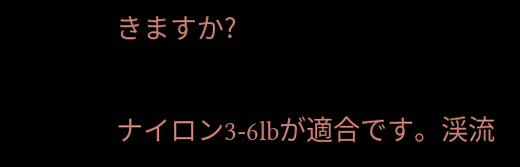きますか?

ナイロン3-6lbが適合です。渓流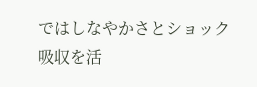ではしなやかさとショック吸収を活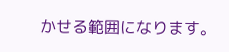かせる範囲になります。